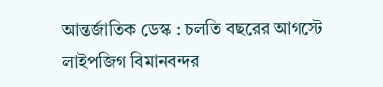আন্তর্জাতিক ডেস্ক : চলতি বছরের আগস্টে লাইপজিগ বিমানবন্দর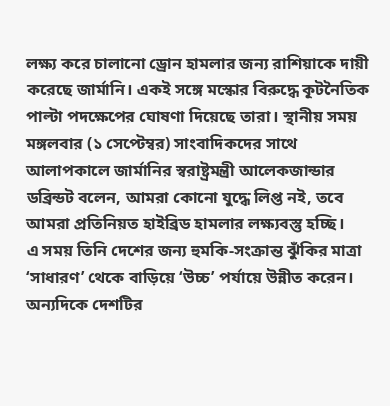লক্ষ্য করে চালানো ড্রোন হামলার জন্য রাশিয়াকে দায়ী করেছে জার্মানি। একই সঙ্গে মস্কোর বিরুদ্ধে কূটনৈতিক পাল্টা পদক্ষেপের ঘোষণা দিয়েছে তারা। স্থানীয় সময় মঙ্গলবার (১ সেপ্টেম্বর) সাংবাদিকদের সাথে আলাপকালে জার্মানির স্বরাষ্ট্রমন্ত্রী আলেকজান্ডার ডব্রিন্ডট বলেন, আমরা কোনো যুদ্ধে লিপ্ত নই, তবে আমরা প্রতিনিয়ত হাইব্রিড হামলার লক্ষ্যবস্তু হচ্ছি।
এ সময় তিনি দেশের জন্য হুমকি-সংক্রান্ত ঝুঁকির মাত্রা ‘সাধারণ’ থেকে বাড়িয়ে ‘উচ্চ’ পর্যায়ে উন্নীত করেন। অন্যদিকে দেশটির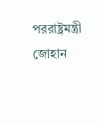পররাষ্ট্রমন্ত্রী জোহান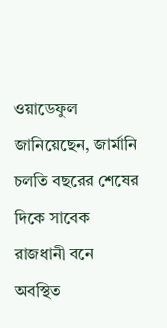ওয়াডেফুল জানিয়েছেন, জার্মানি চলতি বছরের শেষের দিকে সাবেক রাজধানী বনে অবস্থিত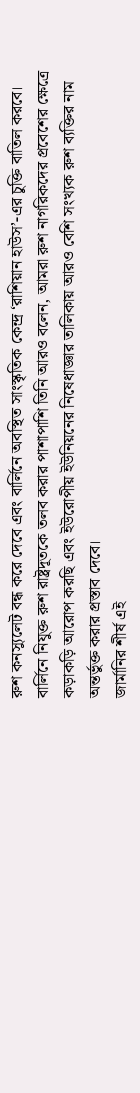রুশ কনস্যুলেট বন্ধ করে দেবে এবং বার্লিনে অবস্থিত সাংস্কৃতিক কেন্দ্র ‘রাশিয়ান হাউস’-এর চুক্তি বাতিল করবে।
বার্লিনে নিযুক্ত রুশ রাষ্ট্রদূতকে তলব করার পাশাপাশি তিনি আরও বলেন, আমরা রুশ নাগরিকদের প্রবেশের ক্ষেত্রে কড়াকড়ি আরোপ করছি এবং ইউরোপীয় ইউনিয়নের নিষেধাজ্ঞার তালিকায় আরও বেশি সংখ্যক রুশ ব্যক্তির নাম অন্তর্ভুক্ত করার প্রস্তাব দেবে।
জার্মানির শীর্ষ এই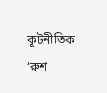কূটনীতিক ‘রুশ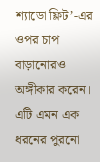শ্যাডো ফ্লিট’-এর ওপর চাপ বাড়ানোরও অঙ্গীকার করেন। এটি এমন এক ধরনের পুরনো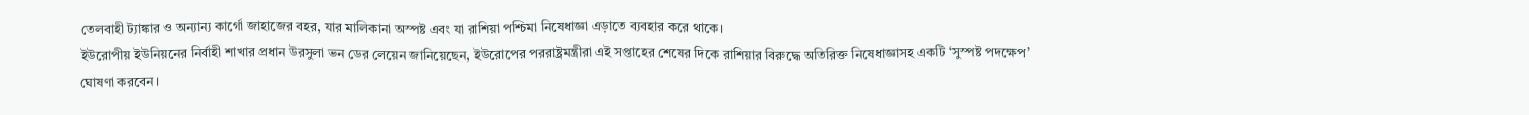তেলবাহী ট্যাঙ্কার ও অন্যান্য কার্গো জাহাজের বহর, যার মালিকানা অস্পষ্ট এবং যা রাশিয়া পশ্চিমা নিষেধাজ্ঞা এড়াতে ব্যবহার করে থাকে।
ইউরোপীয় ইউনিয়নের নির্বাহী শাখার প্রধান উরসুলা ভন ডের লেয়েন জানিয়েছেন, ইউরোপের পররাষ্ট্রমন্ত্রীরা এই সপ্তাহের শেষের দিকে রাশিয়ার বিরুদ্ধে অতিরিক্ত নিষেধাজ্ঞাসহ একটি ‘সুস্পষ্ট পদক্ষেপ’ ঘোষণা করবেন।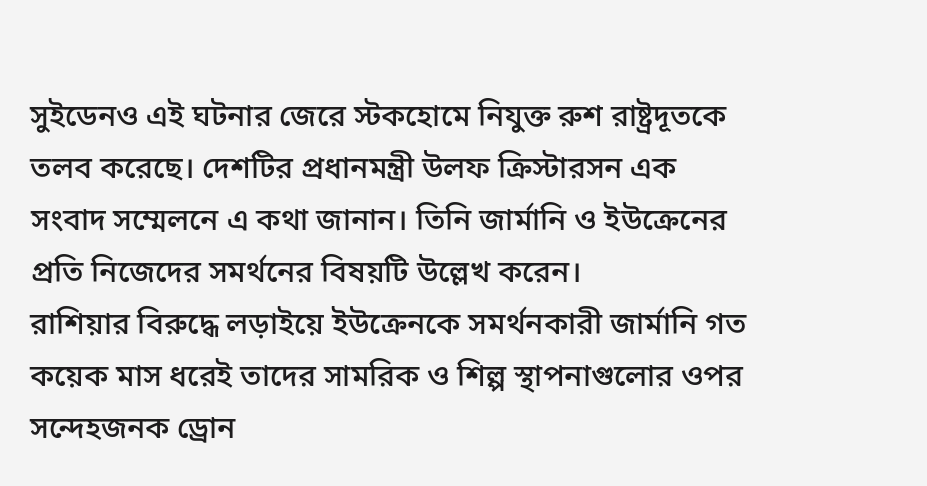সুইডেনও এই ঘটনার জেরে স্টকহোমে নিযুক্ত রুশ রাষ্ট্রদূতকে তলব করেছে। দেশটির প্রধানমন্ত্রী উলফ ক্রিস্টারসন এক সংবাদ সম্মেলনে এ কথা জানান। তিনি জার্মানি ও ইউক্রেনের প্রতি নিজেদের সমর্থনের বিষয়টি উল্লেখ করেন।
রাশিয়ার বিরুদ্ধে লড়াইয়ে ইউক্রেনকে সমর্থনকারী জার্মানি গত কয়েক মাস ধরেই তাদের সামরিক ও শিল্প স্থাপনাগুলোর ওপর সন্দেহজনক ড্রোন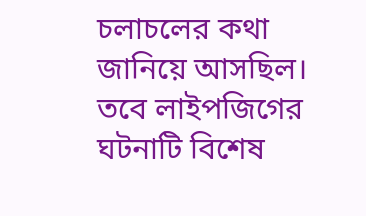চলাচলের কথা জানিয়ে আসছিল। তবে লাইপজিগের ঘটনাটি বিশেষ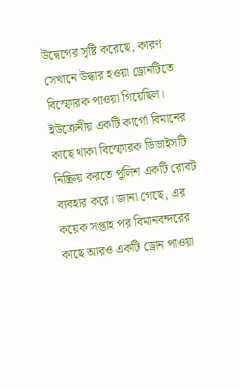উদ্বেগের সৃষ্টি করেছে, কারণ সেখানে উদ্ধার হওয়া ড্রোনটিতে বিস্ফোরক পাওয়া গিয়েছিল।
ইউক্রেনীয় একটি কার্গো বিমানের কাছে থাকা বিস্ফোরক ডিভাইসটি নিষ্ক্রিয় করতে পুলিশ একটি রোবট ব্যবহার করে। জানা গেছে, এর কয়েক সপ্তাহ পর বিমানবন্দরের কাছে আরও একটি ড্রোন পাওয়া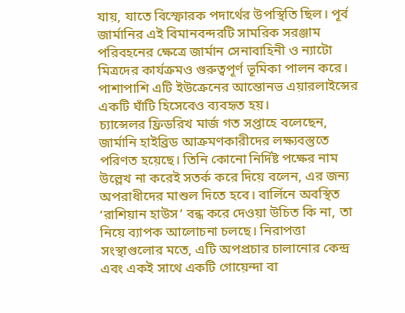যায়, যাতে বিস্ফোরক পদার্থের উপস্থিতি ছিল। পূর্ব জার্মানির এই বিমানবন্দরটি সামরিক সরঞ্জাম পরিবহনের ক্ষেত্রে জার্মান সেনাবাহিনী ও ন্যাটো মিত্রদের কার্যক্রমও গুরুত্বপূর্ণ ভূমিকা পালন করে। পাশাপাশি এটি ইউক্রেনের আন্তোনভ এয়ারলাইন্সের একটি ঘাঁটি হিসেবেও ব্যবহৃত হয়।
চ্যান্সেলর ফ্রিডরিখ মার্জ গত সপ্তাহে বলেছেন, জার্মানি হাইব্রিড আক্রমণকারীদের লক্ষ্যবস্তুতে পরিণত হয়েছে। তিনি কোনো নির্দিষ্ট পক্ষের নাম উল্লেখ না করেই সতর্ক করে দিয়ে বলেন, এর জন্য অপরাধীদের মাশুল দিতে হবে। বার্লিনে অবস্থিত ‘রাশিয়ান হাউস’ বন্ধ করে দেওয়া উচিত কি না, তা নিয়ে ব্যাপক আলোচনা চলছে। নিরাপত্তা সংস্থাগুলোর মতে, এটি অপপ্রচার চালানোর কেন্দ্র এবং একই সাথে একটি গোয়েন্দা বা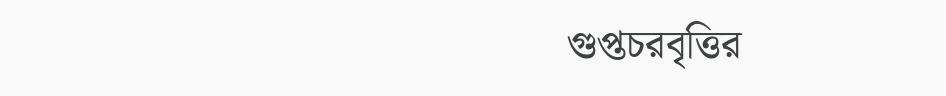গুপ্তচরবৃত্তির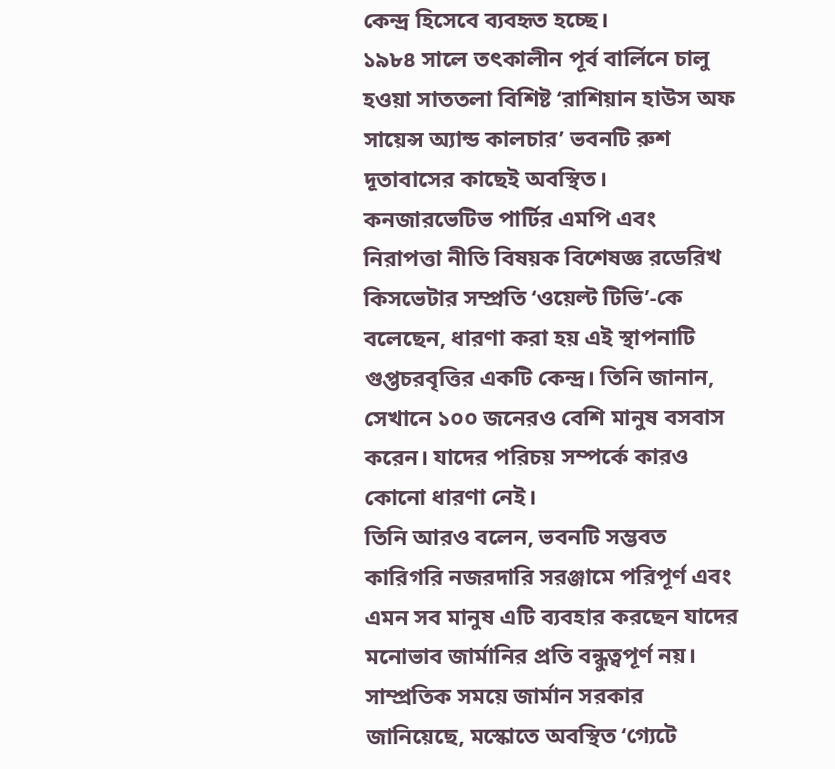কেন্দ্র হিসেবে ব্যবহৃত হচ্ছে।
১৯৮৪ সালে তৎকালীন পূর্ব বার্লিনে চালু হওয়া সাততলা বিশিষ্ট ‘রাশিয়ান হাউস অফ সায়েন্স অ্যান্ড কালচার’ ভবনটি রুশ দূতাবাসের কাছেই অবস্থিত। কনজারভেটিভ পার্টির এমপি এবং নিরাপত্তা নীতি বিষয়ক বিশেষজ্ঞ রডেরিখ কিসভেটার সম্প্রতি ‘ওয়েল্ট টিভি’-কে বলেছেন, ধারণা করা হয় এই স্থাপনাটি গুপ্তচরবৃত্তির একটি কেন্দ্র। তিনি জানান, সেখানে ১০০ জনেরও বেশি মানুষ বসবাস করেন। যাদের পরিচয় সম্পর্কে কারও কোনো ধারণা নেই।
তিনি আরও বলেন, ভবনটি সম্ভবত কারিগরি নজরদারি সরঞ্জামে পরিপূর্ণ এবং এমন সব মানুষ এটি ব্যবহার করছেন যাদের মনোভাব জার্মানির প্রতি বন্ধুত্বপূর্ণ নয়। সাম্প্রতিক সময়ে জার্মান সরকার জানিয়েছে, মস্কোতে অবস্থিত ‘গ্যেটে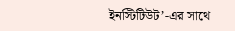ইনস্টিটিউট’-এর সাথে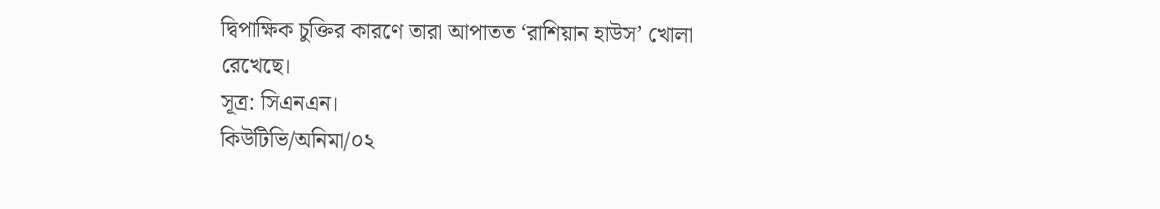দ্বিপাক্ষিক চুক্তির কারণে তারা আপাতত ‘রাশিয়ান হাউস’ খোলা রেখেছে।
সূত্র: সিএনএন।
কিউটিভি/অনিমা/০২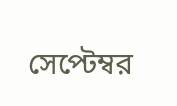সেপ্টেম্বর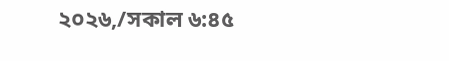২০২৬,/সকাল ৬:৪৫